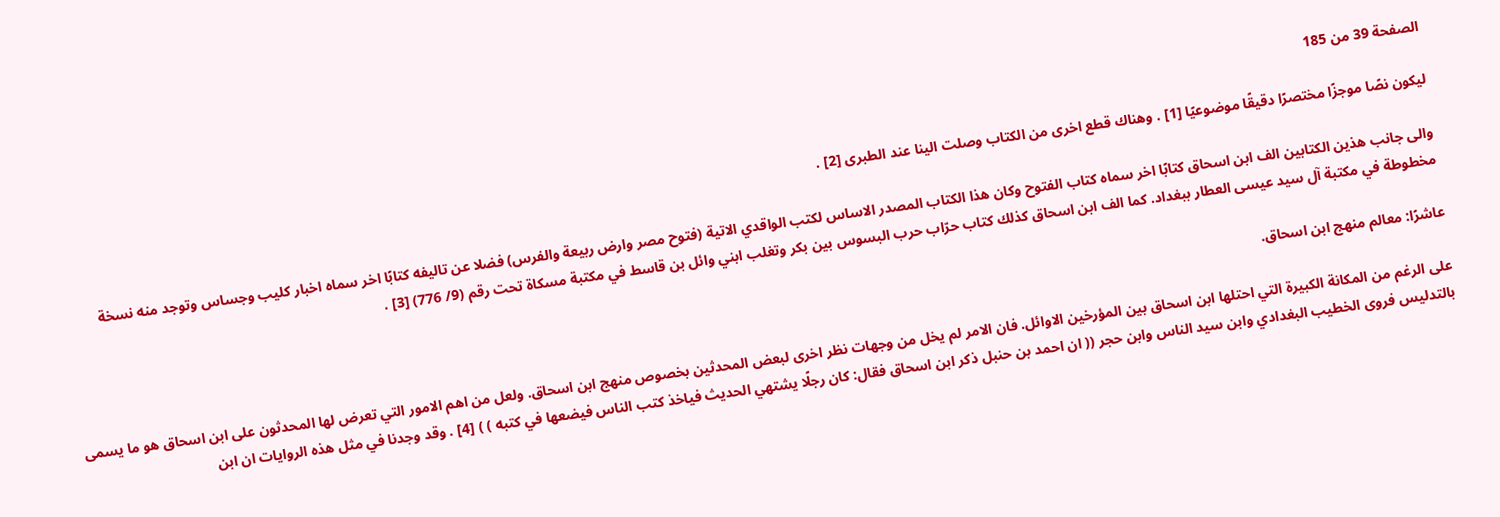الصفحة 39 من 185

ليكون نصًا موجزًا مختصرًا دقيقًا موضوعيًا [1] . وهناك قطع اخرى من الكتاب وصلت الينا عند الطبرى [2] .

والى جانب هذين الكتابين الف ابن اسحاق كتابًا اخر سماه كتاب الفتوح وكان هذا الكتاب المصدر الاساس لكتب الواقدي الاتية (فتوح مصر وارض ربيعة والفرس) فضلا عن تاليفه كتابًا اخر سماه اخبار كليب وجساس وتوجد منه نسخة مخطوطة في مكتبة آل سيد عيسى العطار ببغداد. كما الف ابن اسحاق كذلك كتاب حرّاب حرب البسوس بين بكر وتغلب ابني وائل بن قاسط في مكتبة مسكاة تحت رقم (9/ 776) [3] .

عاشرًا: معالم منهج ابن اسحاق.

على الرغم من المكانة الكبيرة التي احتلها ابن اسحاق بين المؤرخين الاوائل. فان الامر لم يخل من وجهات نظر اخرى لبعض المحدثين بخصوص منهج ابن اسحاق. ولعل من اهم الامور التي تعرض لها المحدثون على ابن اسحاق هو ما يسمى بالتدليس فروى الخطيب البغدادي وابن سيد الناس وابن حجر (( ان احمد بن حنبل ذكر ابن اسحاق فقال: كان رجلًا يشتهي الحديث فياخذ كتب الناس فيضعها في كتبه ) ) [4] . وقد وجدنا في مثل هذه الروايات ان ابن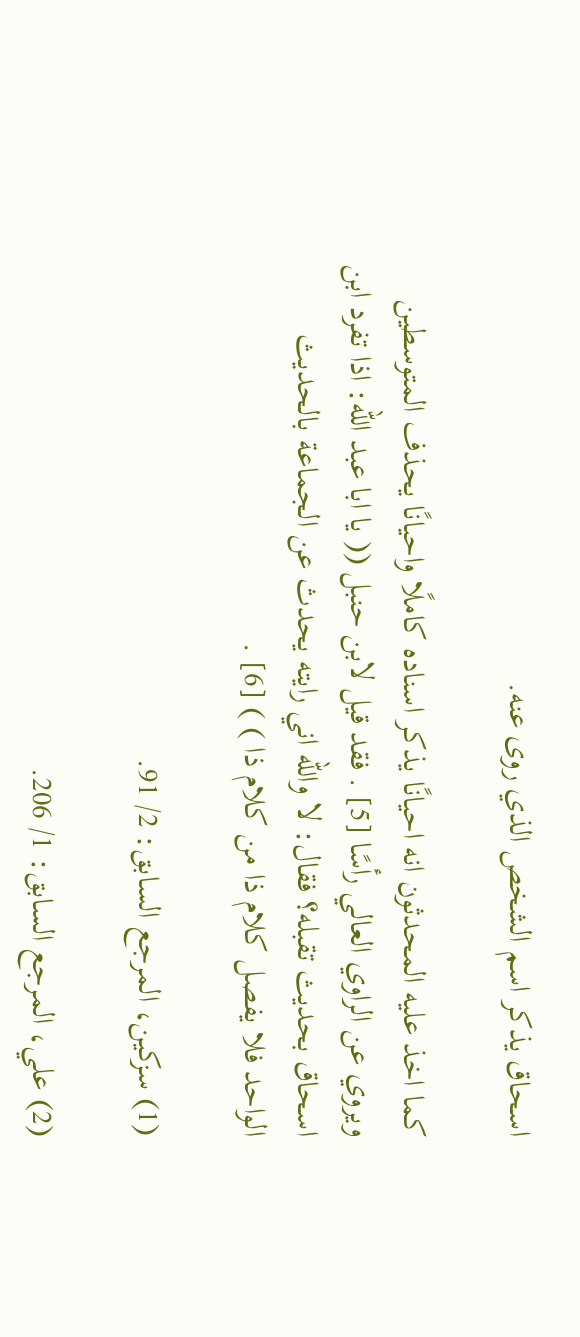اسحاق يذكر اسم الشخص الذي روى عنه.

كما اخذ عليه المحدثون انه احيانًا يذكر اسناده كاملًا واحيانًا يحذف المتوسطين ويروي عن الراوي العالي رأسًا [5] . فقد قيل لابن حنبل (( يا ابا عبد الله: اذا تفرد ابن اسحاق بحديث تقبله؟ فقال: لا والله اني رايته يحدث عن الجماعة بالحديث الواحد فلا يفصل كلام ذا من كلام ذا ) ) [6] .

(1) سزكين، المرجع السابق: 2/ 91.

(2) علي، المرجع السابق: 1/ 206.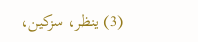(3) ينظر، سزكين،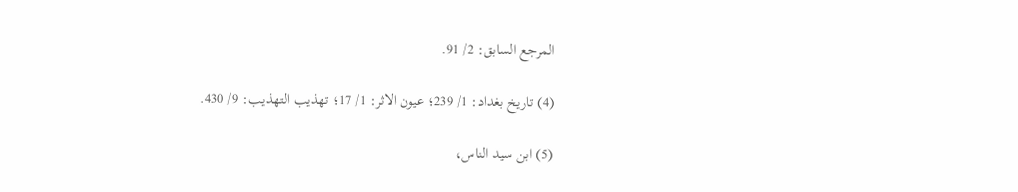المرجع السابق: 2/ 91.

(4) تاريخ بغداد: 1/ 239؛ عيون الاثر: 1/ 17؛ تهذيب التهذيب: 9/ 430.

(5) ابن سيد الناس،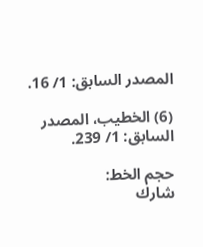المصدر السابق: 1/ 16.

(6) الخطيب، المصدر السابق: 1/ 239.

حجم الخط:
شارك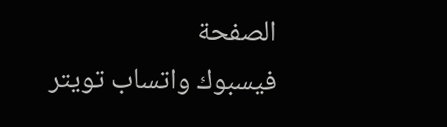الصفحة
فيسبوك واتساب تويتر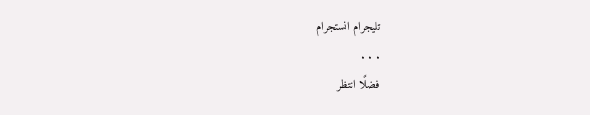تليجرام انستجرام
. . .
فضلًا انتظر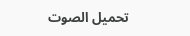تحميل الصوت